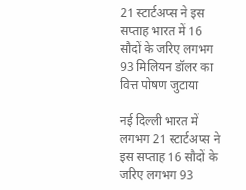21 स्टार्टअप्स ने इस सप्ताह भारत में 16 सौदों के जरिए लगभग 93 मिलियन डॉलर का वित्त पोषण जुटाया

नई दिल्ली भारत में लगभग 21 स्टार्टअप्स ने इस सप्ताह 16 सौदों के जरिए लगभग 93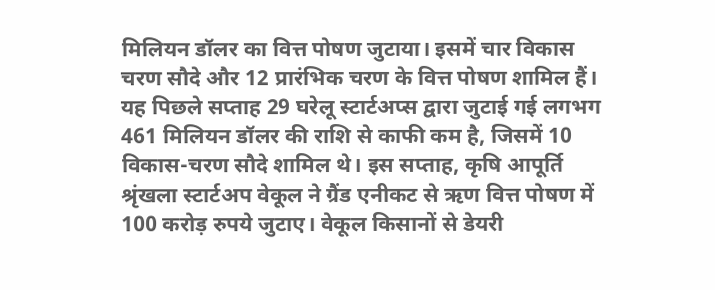मिलियन डॉलर का वित्त पोषण जुटाया। इसमें चार विकास चरण सौदे और 12 प्रारंभिक चरण के वित्त पोषण शामिल हैं। यह पिछले सप्ताह 29 घरेलू स्टार्टअप्स द्वारा जुटाई गई लगभग 461 मिलियन डॉलर की राशि से काफी कम है, जिसमें 10 विकास-चरण सौदे शामिल थे। इस सप्ताह, कृषि आपूर्ति श्रृंखला स्टार्टअप वेकूल ने ग्रैंड एनीकट से ऋण वित्त पोषण में 100 करोड़ रुपये जुटाए। वेकूल किसानों से डेयरी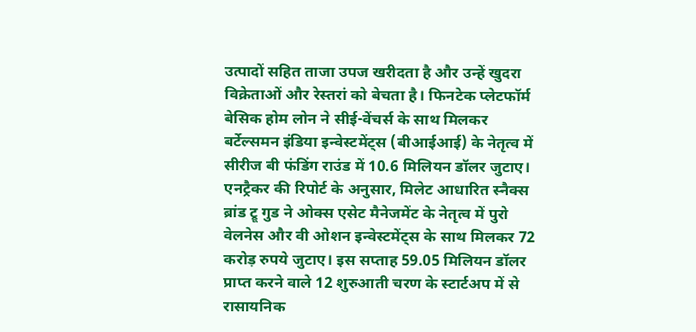उत्पादों सहित ताजा उपज खरीदता है और उन्हें खुदरा विक्रेताओं और रेस्तरां को बेचता है। फिनटेक प्लेटफॉर्म बेसिक होम लोन ने सीई-वेंचर्स के साथ मिलकर बर्टेल्समन इंडिया इन्वेस्टमेंट्स (बीआईआई) के नेतृत्व में सीरीज बी फंडिंग राउंड में 10.6 मिलियन डॉलर जुटाए। एनट्रैकर की रिपोर्ट के अनुसार, मिलेट आधारित स्नैक्स ब्रांड ट्रू गुड ने ओक्स एसेट मैनेजमेंट के नेतृत्व में पुरो वेलनेस और वी ओशन इन्वेस्टमेंट्स के साथ मिलकर 72 करोड़ रुपये जुटाए। इस सप्ताह 59.05 मिलियन डॉलर प्राप्त करने वाले 12 शुरुआती चरण के स्टार्टअप में से रासायनिक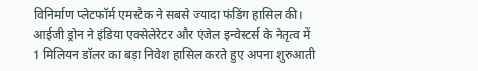विनिर्माण प्लेटफॉर्म एमस्टैक ने सबसे ज्यादा फंडिंग हासिल की। आईजी ड्रोन ने इंडिया एक्सेलेरेटर और एंजेल इन्वेस्टर्स के नेतृत्व में 1 मिलियन डॉलर का बड़ा निवेश हासिल करते हुए अपना शुरुआती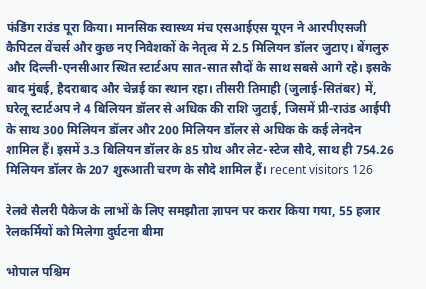फंडिंग राउंड पूरा किया। मानसिक स्वास्थ्य मंच एसआईएस यूएन ने आरपीएसजी कैपिटल वेंचर्स और कुछ नए निवेशकों के नेतृत्व में 2.5 मिलियन डॉलर जुटाए। बेंगलुरु और दिल्ली-एनसीआर स्थित स्टार्टअप सात-सात सौदों के साथ सबसे आगे रहे। इसके बाद मुंबई, हैदराबाद और चेन्नई का स्थान रहा। तीसरी तिमाही (जुलाई-सितंबर) में, घरेलू स्टार्टअप ने 4 बिलियन डॉलर से अधिक की राशि जुटाई, जिसमें प्री-राउंड आईपी के साथ 300 मिलियन डॉलर और 200 मिलियन डॉलर से अधिक के कई लेनदेन शामिल हैं। इसमें 3.3 बिलियन डॉलर के 85 ग्रोथ और लेट-स्टेज सौदे, साथ ही 754.26 मिलियन डॉलर के 207 शुरुआती चरण के सौदे शामिल हैं। recent visitors 126

रेलवे सैलरी पैकेज के लाभों के लिए समझौता ज्ञापन पर करार किया गया, 55 हजार रेलकर्मियों को मिलेगा दुर्घटना बीमा

भोपाल पश्चिम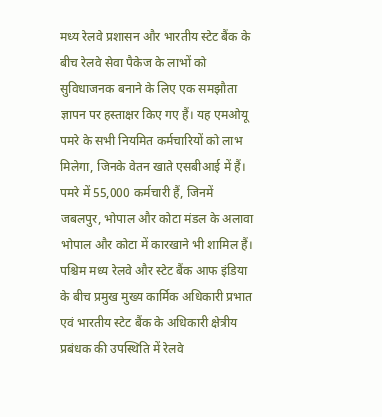मध्य रेलवे प्रशासन और भारतीय स्टेट बैंक के बीच रेलवे सेवा पैकेज के लाभों को सुविधाजनक बनाने के लिए एक समझौता ज्ञापन पर हस्ताक्षर किए गए हैं। यह एमओयू पमरे के सभी नियमित कर्मचारियों को लाभ मिलेगा, जिनके वेतन खाते एसबीआई में हैं। पमरे में 55,000 कर्मचारी हैं, जिनमें जबलपुर, भोपाल और कोटा मंडल के अलावा भोपाल और कोटा में कारखाने भी शामिल हैं। पश्चिम मध्य रेलवे और स्टेट बैंक आफ इंडिया के बीच प्रमुख मुख्य कार्मिक अधिकारी प्रभात एवं भारतीय स्टेट बैंक के अधिकारी क्षेत्रीय प्रबंधक की उपस्थिति में रेलवे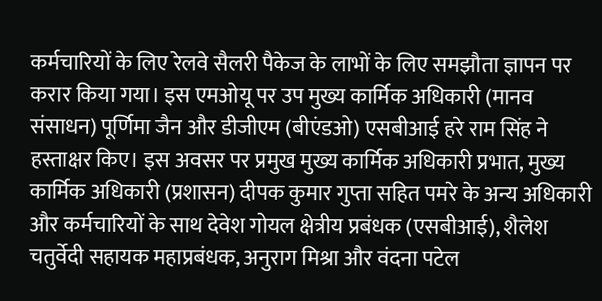कर्मचारियों के लिए रेलवे सैलरी पैकेज के लाभों के लिए समझौता ज्ञापन पर करार किया गया। इस एमओयू पर उप मुख्य कार्मिक अधिकारी (मानव संसाधन) पूर्णिमा जैन और डीजीएम (बीएंडओ) एसबीआई हरे राम सिंह ने हस्ताक्षर किए। इस अवसर पर प्रमुख मुख्य कार्मिक अधिकारी प्रभात, मुख्य कार्मिक अधिकारी (प्रशासन) दीपक कुमार गुप्ता सहित पमरे के अन्य अधिकारी और कर्मचारियों के साथ देवेश गोयल क्षेत्रीय प्रबंधक (एसबीआई), शैलेश चतुर्वेदी सहायक महाप्रबंधक, अनुराग मिश्रा और वंदना पटेल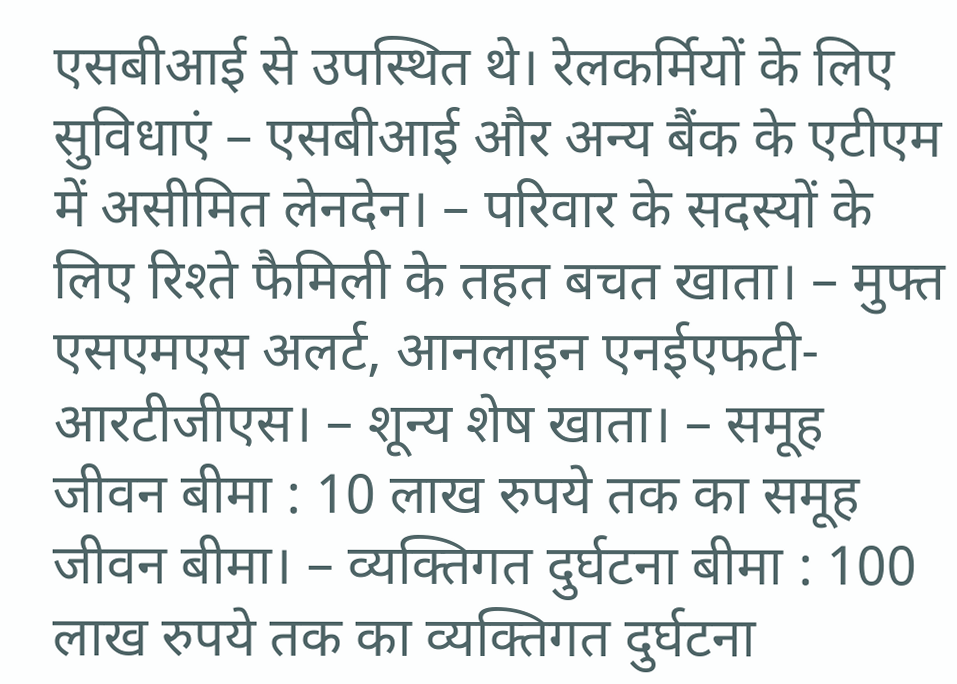एसबीआई से उपस्थित थे। रेलकर्मियों के लिए सुविधाएं – एसबीआई और अन्य बैंक के एटीएम में असीमित लेनदेन। – परिवार के सदस्यों के लिए रिश्ते फैमिली के तहत बचत खाता। – मुफ्त एसएमएस अलर्ट, आनलाइन एनईएफटी-आरटीजीएस। – शून्य शेष खाता। – समूह जीवन बीमा : 10 लाख रुपये तक का समूह जीवन बीमा। – व्यक्तिगत दुर्घटना बीमा : 100 लाख रुपये तक का व्यक्तिगत दुर्घटना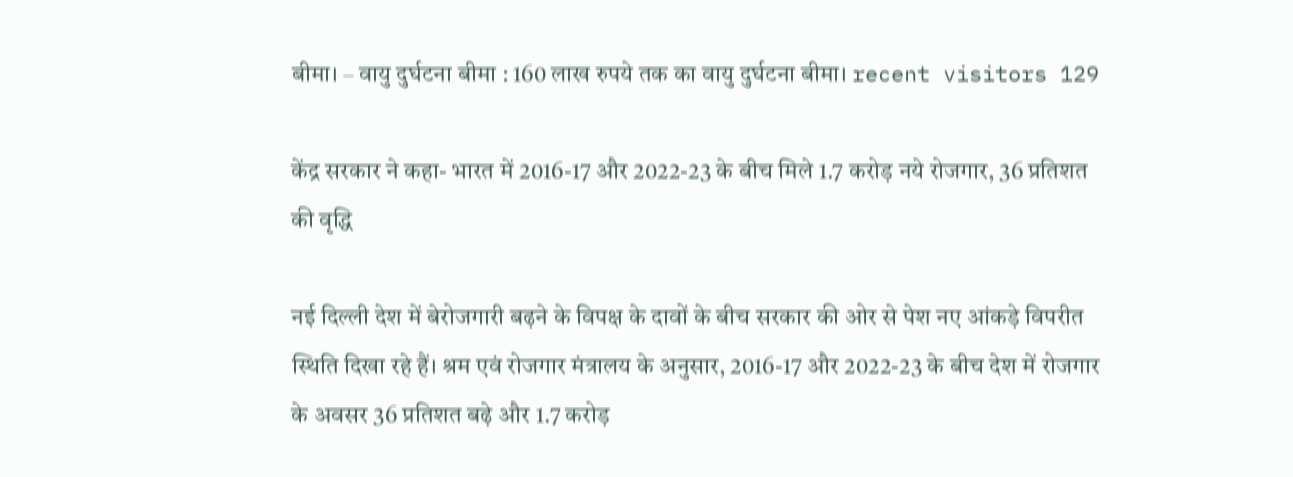बीमा। – वायु दुर्घटना बीमा : 160 लाख रुपये तक का वायु दुर्घटना बीमा। recent visitors 129

केंद्र सरकार ने कहा- भारत में 2016-17 और 2022-23 के बीच मिले 1.7 करोड़ नये रोजगार, 36 प्रतिशत की वृद्धि

नई दिल्ली देश में बेरोजगारी बढ़ने के विपक्ष के दावों के बीच सरकार की ओर से पेश नए आंकड़े विपरीत स्थिति दिखा रहे हैं। श्रम एवं रोजगार मंत्रालय के अनुसार, 2016-17 और 2022-23 के बीच देश में रोजगार के अवसर 36 प्रतिशत बढ़े और 1.7 करोड़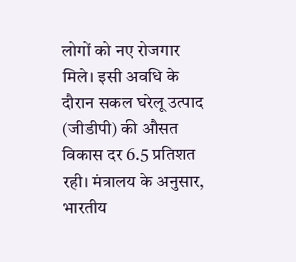लोगों को नए रोजगार मिले। इसी अवधि के दौरान सकल घरेलू उत्पाद (जीडीपी) की औसत विकास दर 6.5 प्रतिशत रही। मंत्रालय के अनुसार, भारतीय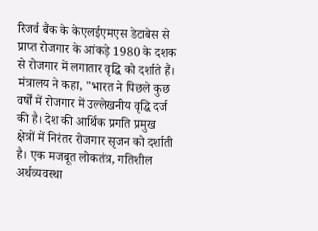रिजर्व बैंक के केएलईएमएस डेटाबेस से प्राप्त रोजगार के आंकड़े 1980 के दशक से रोजगार में लगातार वृद्धि को दर्शाते हैं। मंत्रालय ने कहा, "भारत ने पिछले कुछ वर्षों में रोजगार में उल्लेखनीय वृद्धि दर्ज की है। देश की आर्थिक प्रगति प्रमुख क्षेत्रों में निरंतर रोजगार सृजन को दर्शाती है। एक मजबूत लोकतंत्र, गतिशील अर्थव्यवस्था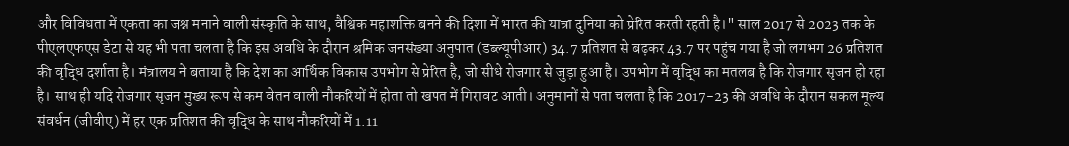और विविधता में एकता का जश्न मनाने वाली संस्कृति के साथ, वैश्विक महाशक्ति बनने की दिशा में भारत की यात्रा दुनिया को प्रेरित करती रहती है।" साल 2017 से 2023 तक के पीएलएफएस डेटा से यह भी पता चलता है कि इस अवधि के दौरान श्रमिक जनसंख्या अनुपात (डब्ल्यूपीआर) 34.7 प्रतिशत से बढ़कर 43.7 पर पहुंच गया है जो लगभग 26 प्रतिशत की वृद्धि दर्शाता है। मंत्रालय ने बताया है कि देश का आर्थिक विकास उपभोग से प्रेरित है, जो सीधे रोजगार से जुड़ा हुआ है। उपभोग में वृद्धि का मतलब है कि रोजगार सृजन हो रहा है। साथ ही यदि रोजगार सृजन मुख्य रूप से कम वेतन वाली नौकरियों में होता तो खपत में गिरावट आती। अनुमानों से पता चलता है कि 2017-23 की अवधि के दौरान सकल मूल्य संवर्धन (जीवीए) में हर एक प्रतिशत की वृद्धि के साथ नौकरियों में 1.11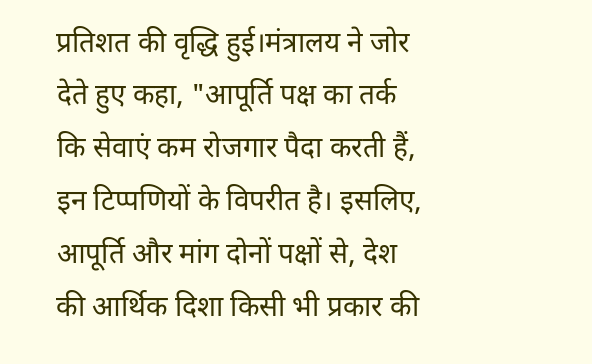प्रतिशत की वृद्धि हुई।मंत्रालय ने जोर देते हुए कहा, "आपूर्ति पक्ष का तर्क कि सेवाएं कम रोजगार पैदा करती हैं, इन टिप्पणियों के विपरीत है। इसलिए, आपूर्ति और मांग दोनों पक्षों से, देश की आर्थिक दिशा किसी भी प्रकार की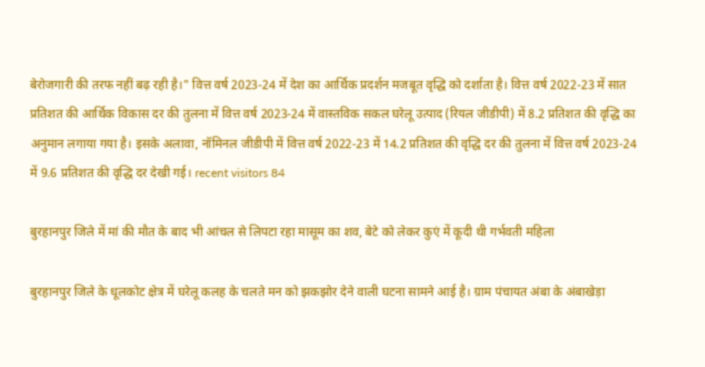बेरोजगारी की तरफ नहीं बढ़ रही है।" वित्त वर्ष 2023-24 में देश का आर्थिक प्रदर्शन मजबूत वृद्धि को दर्शाता है। वित्त वर्ष 2022-23 में सात प्रतिशत की आर्थिक विकास दर की तुलना में वित्त वर्ष 2023-24 में वास्तविक सकल घरेलू उत्पाद (रियल जीडीपी) में 8.2 प्रतिशत की वृद्धि का अनुमान लगाया गया है। इसके अलावा, नॉमिनल जीडीपी में वित्त वर्ष 2022-23 में 14.2 प्रतिशत की वृद्धि दर की तुलना में वित्त वर्ष 2023-24 में 9.6 प्रतिशत की वृद्धि दर देखी गई। recent visitors 84

बुरहानपुर जिले में मां की मौत के बाद भी आंचल से लिपटा रहा मासूम का शव, बेटे को लेकर कुएं में कूदी थी गर्भवती महिला

बुरहानपुर जिले के धूलकोट क्षेत्र में घरेलू कलह के चलते मन को झकझोर देने वाली घटना सामने आई है। ग्राम पंचायत अंबा के अंबाखेड़ा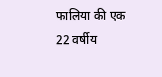फालिया की एक 22 वर्षीय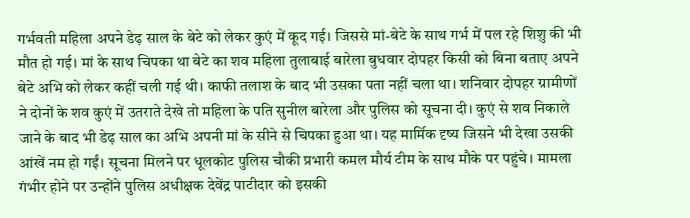गर्भवती महिला अपने डेढ़ साल के बेटे को लेकर कुएं में कूद गई। जिससे मां-बेटे के साथ गर्भ में पल रहे शिशु की भी मौत हो गई। मां के साथ चिपका था बेटे का शव महिला तुलाबाई बारेला बुधवार दोपहर किसी को बिना बताए अपने बेटे अभि को लेकर कहीं चली गई थी। काफी तलाश के बाद भी उसका पता नहीं चला था। शनिवार दोपहर ग्रामीणों ने दोनों के शव कुएं में उतराते देखे तो महिला के पति सुनील बारेला और पुलिस को सूचना दी। कुएं से शव निकाले जाने के बाद भी डेढ़ साल का अभि अपनी मां के सीने से चिपका हुआ था। यह मार्मिक दृष्य जिसने भी देखा उसकी आंखें नम हो गईं। सूचना मिलने पर धूलकोट पुलिस चौकी प्रभारी कमल मौर्य टीम के साथ मौके पर पहुंचे। मामला गंभीर होने पर उन्होंने पुलिस अधीक्षक देवेंद्र पाटीदार को इसकी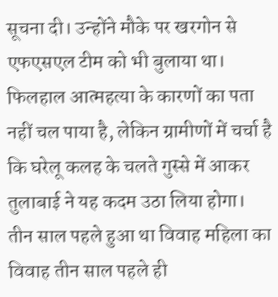सूचना दी। उन्होंने मौके पर खरगोन से एफएसएल टीम को भी बुलाया था। फिलहाल आत्महत्या के कारणों का पता नहीं चल पाया है, लेकिन ग्रामीणों में चर्चा है कि घरेलू कलह के चलते गुस्से में आकर तुलाबाई ने यह कदम उठा लिया होगा। तीन साल पहले हुआ था विवाह महिला का विवाह तीन साल पहले ही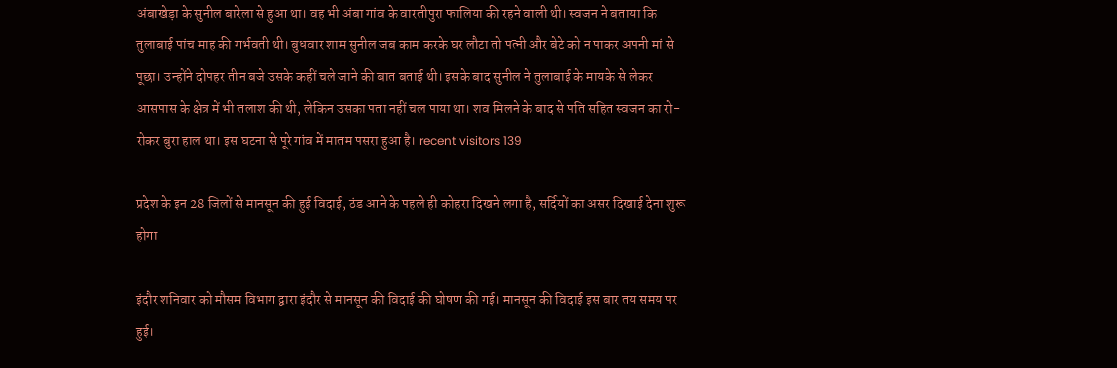अंबाखेड़ा के सुनील बारेला से हुआ था। वह भी अंबा गांव के वारतीपुरा फालिया की रहने वाली थी। स्वजन ने बताया कि तुलाबाई पांच माह की गर्भवती थी। बुधवार शाम सुनील जब काम करके घर लौटा तो पत्नी और बेटे को न पाकर अपनी मां से पूछा। उन्होंने दोपहर तीन बजे उसके कहीं चले जाने की बात बताई थी। इसके बाद सुनील ने तुलाबाई के मायके से लेकर आसपास के क्षेत्र में भी तलाश की थी, लेकिन उसका पता नहीं चल पाया था। शव मिलने के बाद से पति सहित स्वजन का रो-रोकर बुरा हाल था। इस घटना से पूरे गांव में मातम पसरा हुआ है। recent visitors 139

प्रदेश के इन 28 जिलों से मानसून की हुई विदाई, ठंड आने के पहले ही कोहरा दिखने लगा है, सर्दियों का असर दिखाई देना शुरू होगा

इंदौर शनिवार को मौसम विभाग द्वारा इंदौर से मानसून की विदाई की घोषण की गई। मानसून की विदाई इस बार तय समय पर हुई।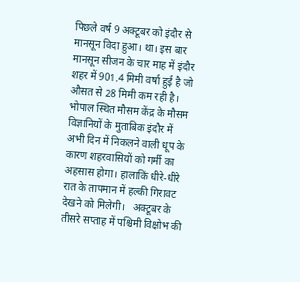पिछले वर्ष 9 अक्टूबर को इंदौर से मानसून विदा हुआ। था। इस बार मानसून सीजन के चार माह में इंदौर शहर में 901.4 मिमी वर्षा हुई है जो औसत से 28 मिमी कम रही है। भोपाल स्थित मौसम केंद्र के मौसम विज्ञानियों के मुताबिक इंदौर में अभी दिन में निकलने वाली धूप के कारण शहरवासियों को गर्मी का अहसास होगा। हालाकिं धीरे-धीरे रात के तापमान में हल्की गिरावट देखने को मिलेगी।   अक्टूबर के तीसरे सप्ताह में पश्चिमी विक्षोभ की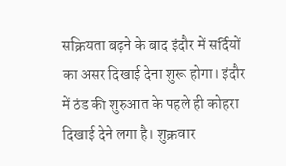सक्रियता बढ़ने के बाद इंदौर में सर्दियों का असर दिखाई देना शुरू होगा। इंदौर में ठंड की शुरुआत के पहले ही कोहरा दिखाई देने लगा है। शुक्रवार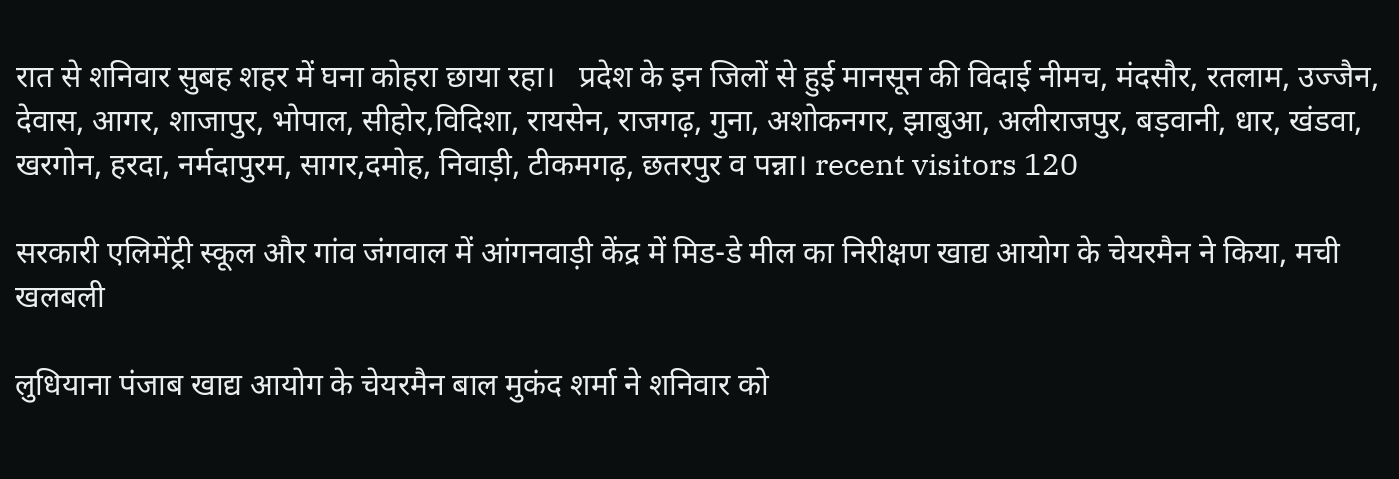रात से शनिवार सुबह शहर में घना कोहरा छाया रहा।   प्रदेश के इन जिलों से हुई मानसून की विदाई नीमच, मंदसौर, रतलाम, उज्जैन, देवास, आगर, शाजापुर, भोपाल, सीहोर,विदिशा, रायसेन, राजगढ़, गुना, अशोकनगर, झाबुआ, अलीराजपुर, बड़वानी, धार, खंडवा, खरगोन, हरदा, नर्मदापुरम, सागर,दमोह, निवाड़ी, टीकमगढ़, छतरपुर व पन्ना। recent visitors 120

सरकारी एलिमेंट्री स्कूल और गांव जंगवाल में आंगनवाड़ी केंद्र में मिड-डे मील का निरीक्षण खाद्य आयोग के चेयरमैन ने किया, मची खलबली

लुधियाना पंजाब खाद्य आयोग के चेयरमैन बाल मुकंद शर्मा ने शनिवार को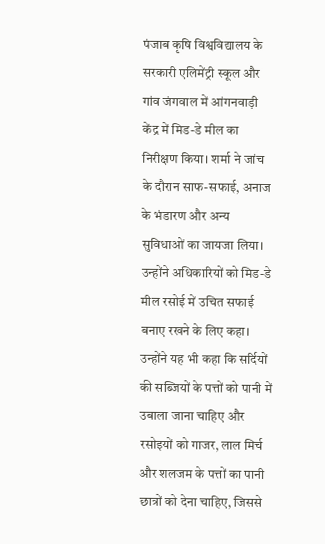पंजाब कृषि विश्वविद्यालय के सरकारी एलिमेंट्री स्कूल और गांव जंगवाल में आंगनवाड़ी केंद्र में मिड-डे मील का निरीक्षण किया। शर्मा ने जांच के दौरान साफ-सफाई, अनाज के भंडारण और अन्य सुविधाओं का जायजा लिया। उन्होंने अधिकारियों को मिड-डे मील रसोई में उचित सफाई बनाए रखने के लिए कहा। उन्होंने यह भी कहा कि सर्दियों की सब्जियों के पत्तों को पानी में उबाला जाना चाहिए और रसोइयों को गाजर, लाल मिर्च और शलजम के पत्तों का पानी छात्रों को देना चाहिए, जिससे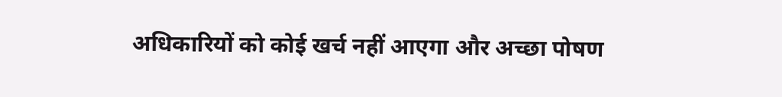अधिकारियों को कोई खर्च नहीं आएगा और अच्छा पोषण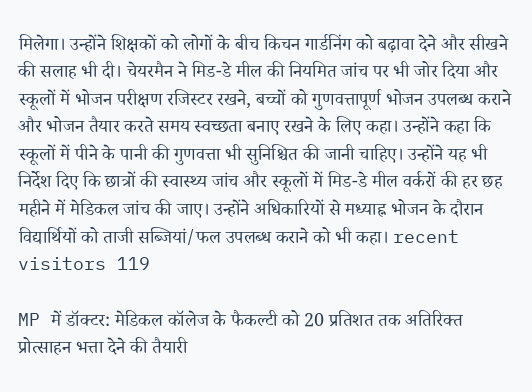मिलेगा। उन्होंने शिक्षकों को लोगों के बीच किचन गार्डनिंग को बढ़ावा देने और सीखने की सलाह भी दी। चेयरमैन ने मिड-डे मील की नियमित जांच पर भी जोर दिया और स्कूलों में भोजन परीक्षण रजिस्टर रखने, बच्चों को गुणवत्तापूर्ण भोजन उपलब्ध कराने और भोजन तैयार करते समय स्वच्छता बनाए रखने के लिए कहा। उन्होंने कहा कि स्कूलों में पीने के पानी की गुणवत्ता भी सुनिश्चित की जानी चाहिए। उन्होंने यह भी निर्देश दिए कि छात्रों की स्वास्थ्य जांच और स्कूलों में मिड-डे मील वर्करों की हर छह महीने में मेडिकल जांच की जाए। उन्होंने अधिकारियों से मध्याह्न भोजन के दौरान विद्यार्थियों को ताजी सब्जियां/फल उपलब्ध कराने को भी कहा। recent visitors 119

MP में डॉक्‍टर: मेडिकल कॉलेज के फैकल्टी को 20 प्रतिशत तक अतिरिक्त प्रोत्साहन भत्ता देने की तैयारी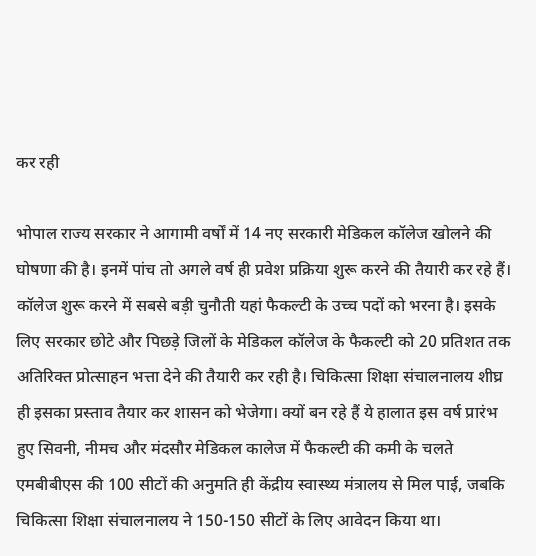कर रही

भोपाल राज्य सरकार ने आगामी वर्षों में 14 नए सरकारी मेडिकल कॉलेज खोलने की घोषणा की है। इनमें पांच तो अगले वर्ष ही प्रवेश प्रक्रिया शुरू करने की तैयारी कर रहे हैं। कॉलेज शुरू करने में सबसे बड़ी चुनौती यहां फैकल्टी के उच्च पदों को भरना है। इसके लिए सरकार छोटे और पिछड़े जिलों के मेडिकल कॉलेज के फैकल्टी को 20 प्रतिशत तक अतिरिक्त प्रोत्साहन भत्ता देने की तैयारी कर रही है। चिकित्सा शिक्षा संचालनालय शीघ्र ही इसका प्रस्ताव तैयार कर शासन को भेजेगा। क्‍यों बन रहे हैं ये हालात इस वर्ष प्रारंभ हुए सिवनी, नीमच और मंदसौर मेडिकल कालेज में फैकल्टी की कमी के चलते एमबीबीएस की 100 सीटों की अनुमति ही केंद्रीय स्वास्थ्य मंत्रालय से मिल पाई, जबकि चिकित्सा शिक्षा संचालनालय ने 150-150 सीटों के लिए आवेदन किया था।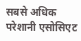सबसे अधिक परेशानी एसोसिएट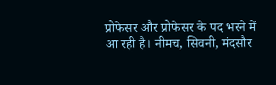प्रोफेसर और प्रोफेसर के पद भरने में आ रही है। नीमच, सिवनी, मंदसौर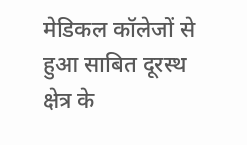मेडिकल कॉलेजों से हुआ साबित दूरस्थ क्षेत्र के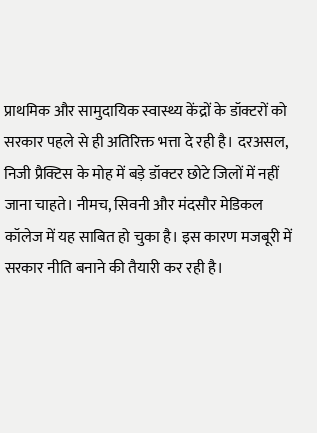प्राथमिक और सामुदायिक स्वास्थ्य केंद्रों के डॉक्टरों को सरकार पहले से ही अतिरिक्त भत्ता दे रही है। दरअसल, निजी प्रैक्टिस के मोह में बड़े डॉक्टर छोटे जिलों में नहीं जाना चाहते। नीमच, सिवनी और मंदसौर मेडिकल कॉलेज में यह साबित हो चुका है। इस कारण मजबूरी में सरकार नीति बनाने की तैयारी कर रही है।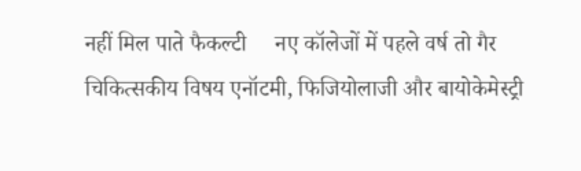नहीं मिल पाते फैकल्‍टी     नए कॉलेजों में पहले वर्ष तो गैर चिकित्सकीय विषय एनॉटमी, फिजियोलाजी और बायोकेमेस्ट्री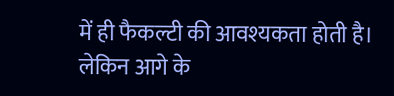में ही फैकल्टी की आवश्यकता होती है।     लेकिन आगे के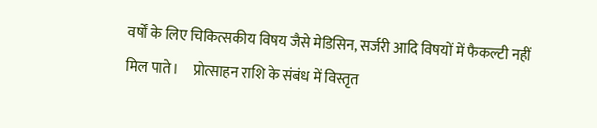वर्षों के लिए चिकित्सकीय विषय जैसे मेडिसिन, सर्जरी आदि विषयों में फैकल्टी नहीं मिल पाते।     प्रोत्साहन राशि के संबंध में विस्तृत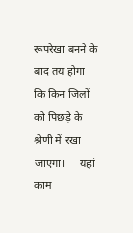रूपरेखा बनने के बाद तय होगा कि किन जिलों को पिछड़े के श्रेणी में रखा जाएगा।     यहां काम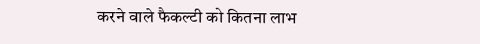करने वाले फैकल्टी को कितना लाभ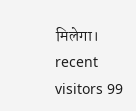मिलेगा।   recent visitors 99